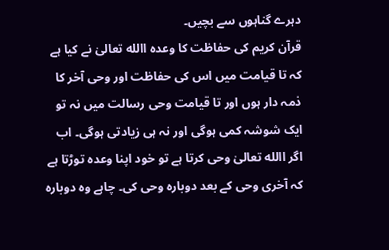دہرے گناہوں سے بچیں۔
قرآن کریم کی حفاظت کا وعدہ االله تعالیٰ نے کیا ہے کہ تا قیامت میں اس کی حفاظت اور وحی آخر کا ذمہ دار ہوں اور تا قیامت وحی رسالت میں نہ تو ایک شوشہ کمی ہوگی اور نہ ہی زیادتی ہوگی۔ اب اگر االله تعالیٰ وحی کرتا ہے تو خود اپنا وعدہ توڑتا ہے کہ آخری وحی کے بعد دوبارہ وحی کی۔ چاہے وہ دوبارہ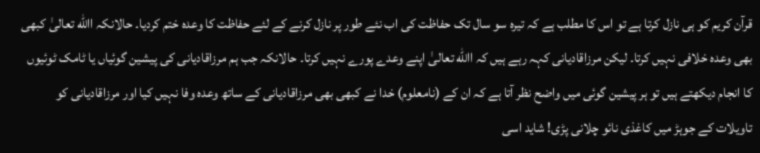قرآن کریم کو ہی نازل کرتا ہے تو اس کا مطلب ہے کہ تیرہ سو سال تک حفاظت کی اب نئے طور پر نازل کرنے کے لئے حفاظت کا وعدہ ختم کردیا۔ حالانکہ االله تعالیٰ کبھی بھی وعدہ خلافی نہیں کرتا۔ لیکن مرزاقادیانی کہہ رہے ہیں کہ االله تعالیٰ اپنے وعدے پورے نہیں کرتا۔ حالانکہ جب ہم مرزاقادیانی کی پیشین گوئیاں یا ٹامک ٹوئیوں کا انجام دیکھتے ہیں تو ہر پیشین گوئی میں واضح نظر آتا ہے کہ ان کے (نامعلوم) خدا نے کبھی بھی مرزاقادیانی کے ساتھ وعدہ وفا نہیں کیا اور مرزاقادیانی کو تاویلات کے جوہڑ میں کاغذی نائو چلانی پڑی! شاید اسی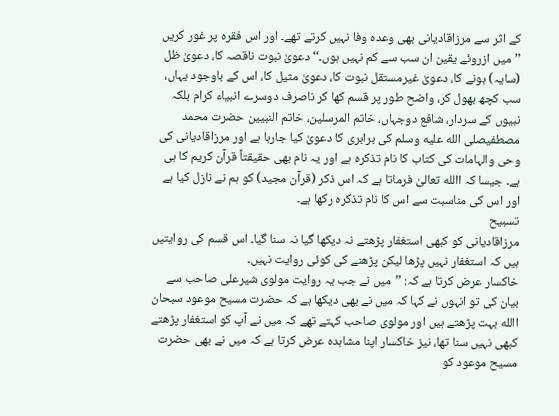کے اثر سے مرزاقادیانی بھی وعدہ وفا نہیں کرتے تھے۔ اور اس فقرہ پر غور کریں ’’میں ازروئے یقین ان سب سے کم نہیں ہوں۔‘‘ دعویٰ نبوت ناقصہ کا، دعویٰ ظل (سایہ) ہونے کا، دعویٰ غیرمستقل نبوت کا، دعویٰ مثیل کا، اس کے باوجود یہاں، سب کچھ بھول کر، واضح طور پر قسم کھا کر ناصرف دوسرے انبیاء کرام بلکہ نبیوں کے سردار، شافع دوجہاں، خاتم المرسلین، خاتم النبیین حضرت محمد مصطفیصلى الله عليه وسلم کی برابری کا دعویٰ کیا جارہا ہے اور مرزاقادیانی کی وحی والہامات کی کتاب کا نام تذکرہ ہے اور یہ نام بھی حقیقتاً قرآن کریم کا ہی ہے۔ جیسا کہ االله تعالیٰ فرماتا ہے کہ اس ذکر (قرآن مجید) کو ہم نے نازل کیا ہے اور اس کی مناسبت سے اس کا نام تذکرہ رکھا ہے۔
تسبیح
مرزاقادیانی کو کبھی استغفار پڑھتے نہ دیکھا گیا نہ سنا گیا۔ اس قسم کی روایتیں ہیں کہ استغفار نہیں پڑھا لیکن پڑھنے کی کوئی روایت نہیں۔
خاکسار عرض کرتا ہے کہ: ’’میں نے جب یہ روایت مولوی شیرعلی صاحب سے بیان کی تو انہوں نے کہا کہ میں نے بھی دیکھا ہے کہ حضرت مسیح موعود سبحان االله بہت پڑھتے ہیں اور مولوی صاحب کہتے تھے کہ میں نے آپ کو استغفار پڑھتے کبھی نہیں سنا تھا، نیز خاکسار اپنا مشاہدہ عرض کرتا ہے کہ میں نے بھی حضرت مسیح موعود کو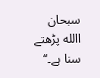سبحان االله پڑھتے سنا ہے۔‘‘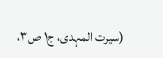(سیرت المہدی، ج۱ ص۳،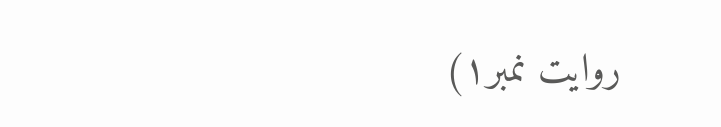روایت نمبر۱)